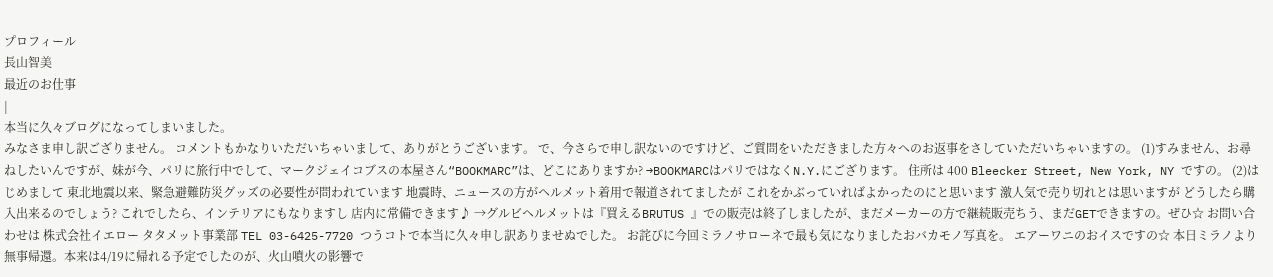プロフィール
長山智美
最近のお仕事
|
本当に久々ブログになってしまいました。
みなさま申し訳ござりません。 コメントもかなりいただいちゃいまして、ありがとうございます。 で、今さらで申し訳ないのですけど、ご質問をいただきました方々へのお返事をさしていただいちゃいますの。 (1)すみません、お尋ねしたいんですが、妹が今、パリに旅行中でして、マークジェイコブスの本屋さん“BOOKMARC”は、どこにありますか? →BOOKMARCはパリではなくN.Y.にござります。 住所は 400 Bleecker Street, New York, NY ですの。 (2)はじめまして 東北地震以来、緊急避難防災グッズの必要性が問われています 地震時、ニュースの方がヘルメット着用で報道されてましたが これをかぶっていればよかったのにと思います 激人気で売り切れとは思いますが どうしたら購入出来るのでしょう? これでしたら、インテリアにもなりますし 店内に常備できます♪ →グルビヘルメットは『買えるBRUTUS 』での販売は終了しましたが、まだメーカーの方で継続販売ちう、まだGETできますの。ぜひ☆ お問い合わせは 株式会社イエロー タタメット事業部 TEL 03-6425-7720 つうコトで本当に久々申し訳ありませぬでした。 お詫びに今回ミラノサローネで最も気になりましたおバカモノ写真を。 エアーワニのおイスですの☆ 本日ミラノより無事帰還。本来は4/19に帰れる予定でしたのが、火山噴火の影響で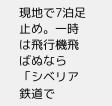現地で7泊足止め。一時は飛行機飛ばぬなら「シベリア鉄道で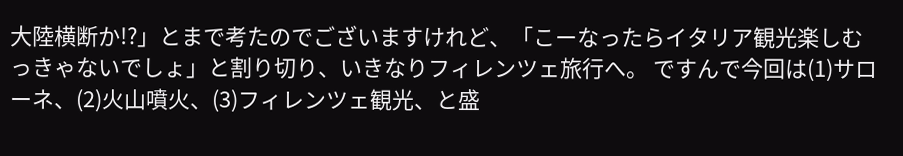大陸横断か!?」とまで考たのでございますけれど、「こーなったらイタリア観光楽しむっきゃないでしょ」と割り切り、いきなりフィレンツェ旅行へ。 ですんで今回は(1)サローネ、(2)火山噴火、(3)フィレンツェ観光、と盛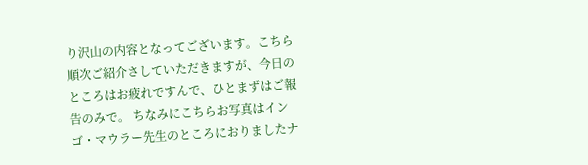り沢山の内容となってございます。こちら順次ご紹介さしていただきますが、今日のところはお疲れですんで、ひとまずはご報告のみで。 ちなみにこちらお写真はインゴ・マウラー先生のところにおりましたナ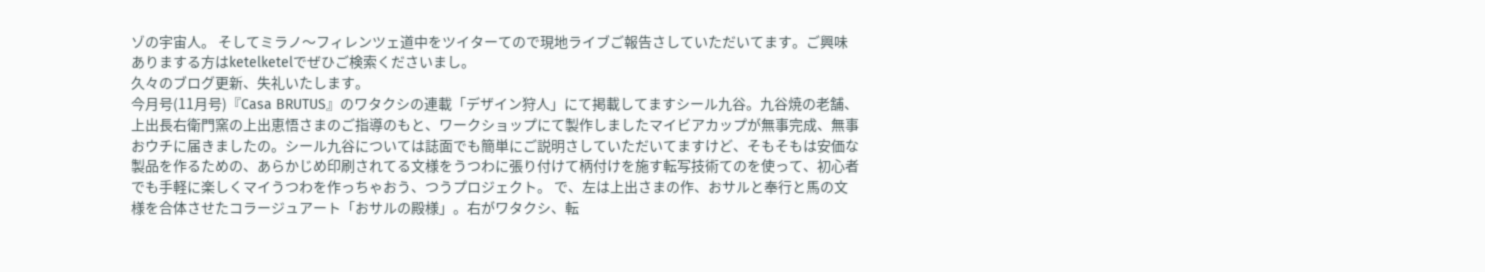ゾの宇宙人。 そしてミラノ〜フィレンツェ道中をツイターてので現地ライブご報告さしていただいてます。ご興味ありまする方はketelketelでぜひご検索くださいまし。
久々のブログ更新、失礼いたします。
今月号(11月号)『Casa BRUTUS』のワタクシの連載「デザイン狩人」にて掲載してますシール九谷。九谷焼の老舗、上出長右衛門窯の上出恵悟さまのご指導のもと、ワークショップにて製作しましたマイビアカップが無事完成、無事おウチに届きましたの。シール九谷については誌面でも簡単にご説明さしていただいてますけど、そもそもは安価な製品を作るための、あらかじめ印刷されてる文様をうつわに張り付けて柄付けを施す転写技術てのを使って、初心者でも手軽に楽しくマイうつわを作っちゃおう、つうプロジェクト。 で、左は上出さまの作、おサルと奉行と馬の文様を合体させたコラージュアート「おサルの殿様」。右がワタクシ、転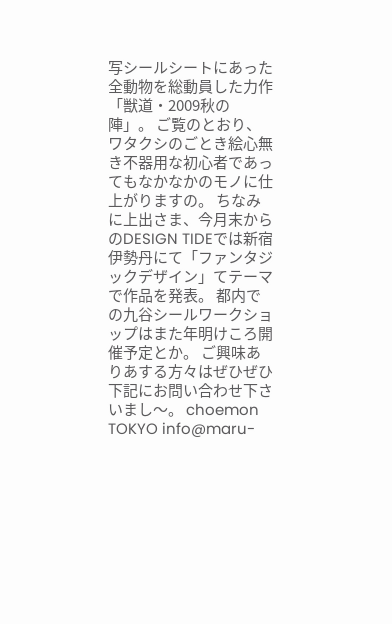写シールシートにあった全動物を総動員した力作「獣道・2009秋の陣」。 ご覧のとおり、ワタクシのごとき絵心無き不器用な初心者であってもなかなかのモノに仕上がりますの。 ちなみに上出さま、今月末からのDESIGN TIDEでは新宿伊勢丹にて「ファンタジックデザイン」てテーマで作品を発表。 都内での九谷シールワークショップはまた年明けころ開催予定とか。 ご興味ありあする方々はぜひぜひ下記にお問い合わせ下さいまし〜。 choemon TOKYO info@maru-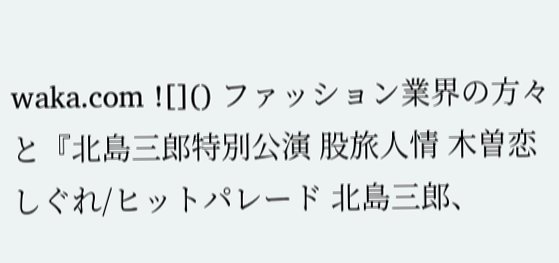waka.com ![]() ファッション業界の方々と『北島三郎特別公演 股旅人情 木曽恋しぐれ/ヒットパレード 北島三郎、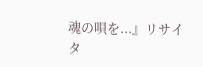魂の唄を...』リサイタ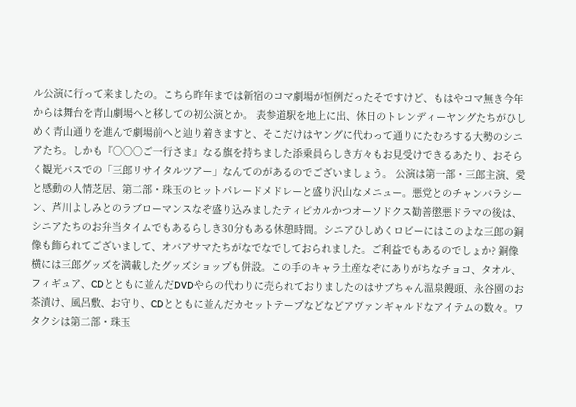ル公演に行って来ましたの。こちら昨年までは新宿のコマ劇場が恒例だったそですけど、もはやコマ無き今年からは舞台を青山劇場へと移しての初公演とか。 表参道駅を地上に出、休日のトレンディーヤングたちがひしめく青山通りを進んで劇場前へと辿り着きますと、そこだけはヤングに代わって通りにたむろする大勢のシニアたち。しかも『○○○ご一行さま』なる旗を持ちました添乗員らしき方々もお見受けできるあたり、おそらく観光バスでの「三郎リサイタルツアー」なんてのがあるのでございましょう。 公演は第一部・三郎主演、愛と感動の人情芝居、第二部・珠玉のヒットパレードメドレーと盛り沢山なメニュー。悪党とのチャンバラシーン、芦川よしみとのラブローマンスなぞ盛り込みましたティピカルかつオーソドクス勧善懲悪ドラマの後は、シニアたちのお弁当タイムでもあるらしき30分もある休憩時間。シニアひしめくロビーにはこのよな三郎の銅像も飾られてございまして、オバアサマたちがなでなでしておられました。ご利益でもあるのでしょか? 銅像横には三郎グッズを満載したグッズショップも併設。この手のキャラ土産なぞにありがちなチョコ、タオル、フィギュア、CDとともに並んだDVDやらの代わりに売られておりましたのはサブちゃん温泉饅頭、永谷園のお茶漬け、風呂敷、お守り、CDとともに並んだカセットテープなどなどアヴァンギャルドなアイテムの数々。ワタクシは第二部・珠玉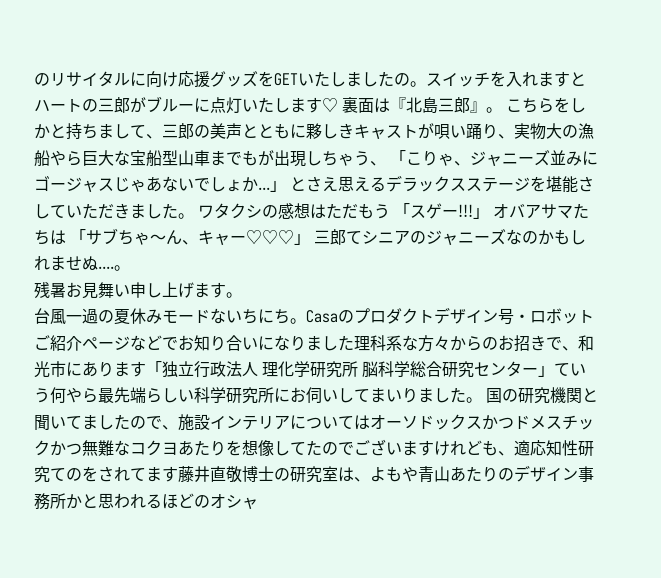のリサイタルに向け応援グッズをGETいたしましたの。スイッチを入れますとハートの三郎がブルーに点灯いたします♡ 裏面は『北島三郎』。 こちらをしかと持ちまして、三郎の美声とともに夥しきキャストが唄い踊り、実物大の漁船やら巨大な宝船型山車までもが出現しちゃう、 「こりゃ、ジャニーズ並みにゴージャスじゃあないでしょか...」 とさえ思えるデラックスステージを堪能さしていただきました。 ワタクシの感想はただもう 「スゲー!!!」 オバアサマたちは 「サブちゃ〜ん、キャー♡♡♡」 三郎てシニアのジャニーズなのかもしれませぬ....。
残暑お見舞い申し上げます。
台風一過の夏休みモードないちにち。Casaのプロダクトデザイン号・ロボットご紹介ページなどでお知り合いになりました理科系な方々からのお招きで、和光市にあります「独立行政法人 理化学研究所 脳科学総合研究センター」ていう何やら最先端らしい科学研究所にお伺いしてまいりました。 国の研究機関と聞いてましたので、施設インテリアについてはオーソドックスかつドメスチックかつ無難なコクヨあたりを想像してたのでございますけれども、適応知性研究てのをされてます藤井直敬博士の研究室は、よもや青山あたりのデザイン事務所かと思われるほどのオシャ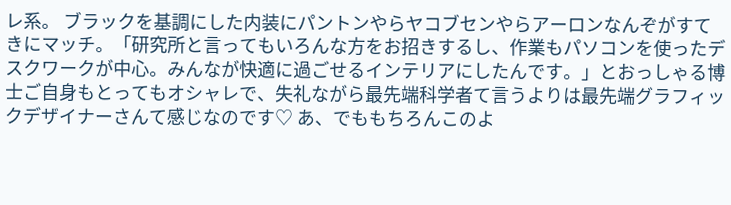レ系。 ブラックを基調にした内装にパントンやらヤコブセンやらアーロンなんぞがすてきにマッチ。「研究所と言ってもいろんな方をお招きするし、作業もパソコンを使ったデスクワークが中心。みんなが快適に過ごせるインテリアにしたんです。」とおっしゃる博士ご自身もとってもオシャレで、失礼ながら最先端科学者て言うよりは最先端グラフィックデザイナーさんて感じなのです♡ あ、でももちろんこのよ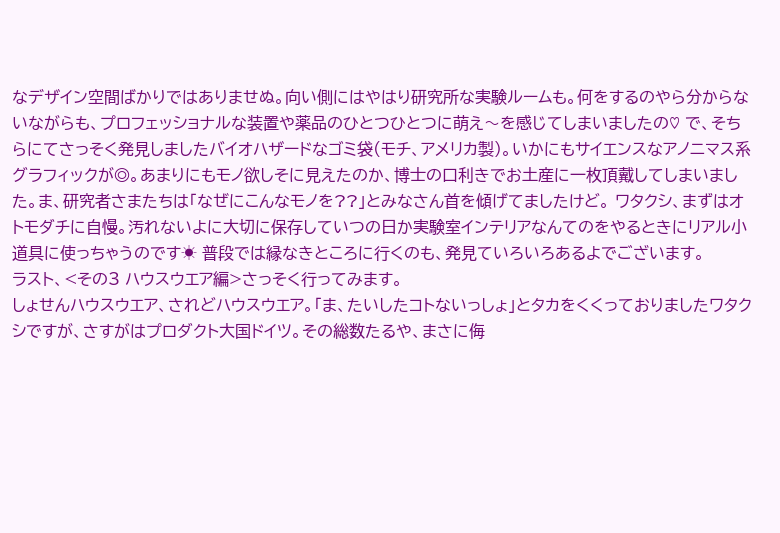なデザイン空間ばかりではありませぬ。向い側にはやはり研究所な実験ルームも。何をするのやら分からないながらも、プロフェッショナルな装置や薬品のひとつひとつに萌え〜を感じてしまいましたの♡ で、そちらにてさっそく発見しましたバイオハザードなゴミ袋(モチ、アメリカ製)。いかにもサイエンスなアノニマス系グラフィックが◎。あまりにもモノ欲しそに見えたのか、博士の口利きでお土産に一枚頂戴してしまいました。ま、研究者さまたちは「なぜにこんなモノを??」とみなさん首を傾げてましたけど。 ワタクシ、まずはオトモダチに自慢。汚れないよに大切に保存していつの日か実験室インテリアなんてのをやるときにリアル小道具に使っちゃうのです☀ 普段では縁なきところに行くのも、発見ていろいろあるよでございます。
ラスト、<その3 ハウスウエア編>さっそく行ってみます。
しょせんハウスウエア、されどハウスウエア。「ま、たいしたコトないっしょ」とタカをくくっておりましたワタクシですが、さすがはプロダクト大国ドイツ。その総数たるや、まさに侮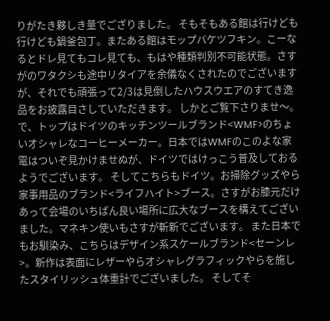りがたき夥しき量でござりました。 そもそもある館は行けども行けども鍋釜包丁。またある館はモップバケツフキン。こーなるとドレ見てもコレ見ても、もはや種類判別不可能状態。さすがのワタクシも途中リタイアを余儀なくされたのでございますが、それでも頑張って2/3は見倒したハウスウエアのすてき逸品をお披露目さしていただきます。 しかとご覧下さりませ〜。 で、トップはドイツのキッチンツールブランド<WMF>のちょいオシャレなコーヒーメーカー。日本ではWMFのこのよな家電はついぞ見かけませぬが、ドイツではけっこう普及しておるようでございます。 そしてこちらもドイツ。お掃除グッズやら家事用品のブランド<ライフハイト>ブース。さすがお膝元だけあって会場のいちばん良い場所に広大なブースを構えてございました。マネキン使いもさすが斬新でございます。 また日本でもお馴染み、こちらはデザイン系スケールブランド<セーンレ>。新作は表面にレザーやらオシャレグラフィックやらを施したスタイリッシュ体重計でございました。 そしてそ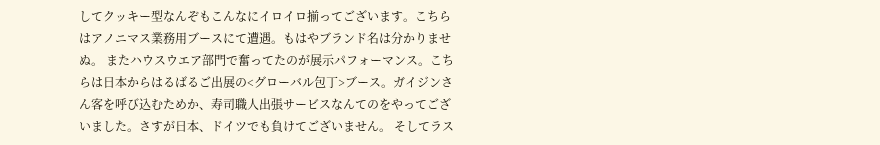してクッキー型なんぞもこんなにイロイロ揃ってございます。こちらはアノニマス業務用ブースにて遭遇。もはやブランド名は分かりませぬ。 またハウスウエア部門で奮ってたのが展示パフォーマンス。こちらは日本からはるばるご出展の<グローバル包丁>ブース。ガイジンさん客を呼び込むためか、寿司職人出張サービスなんてのをやってございました。さすが日本、ドイツでも負けてございません。 そしてラス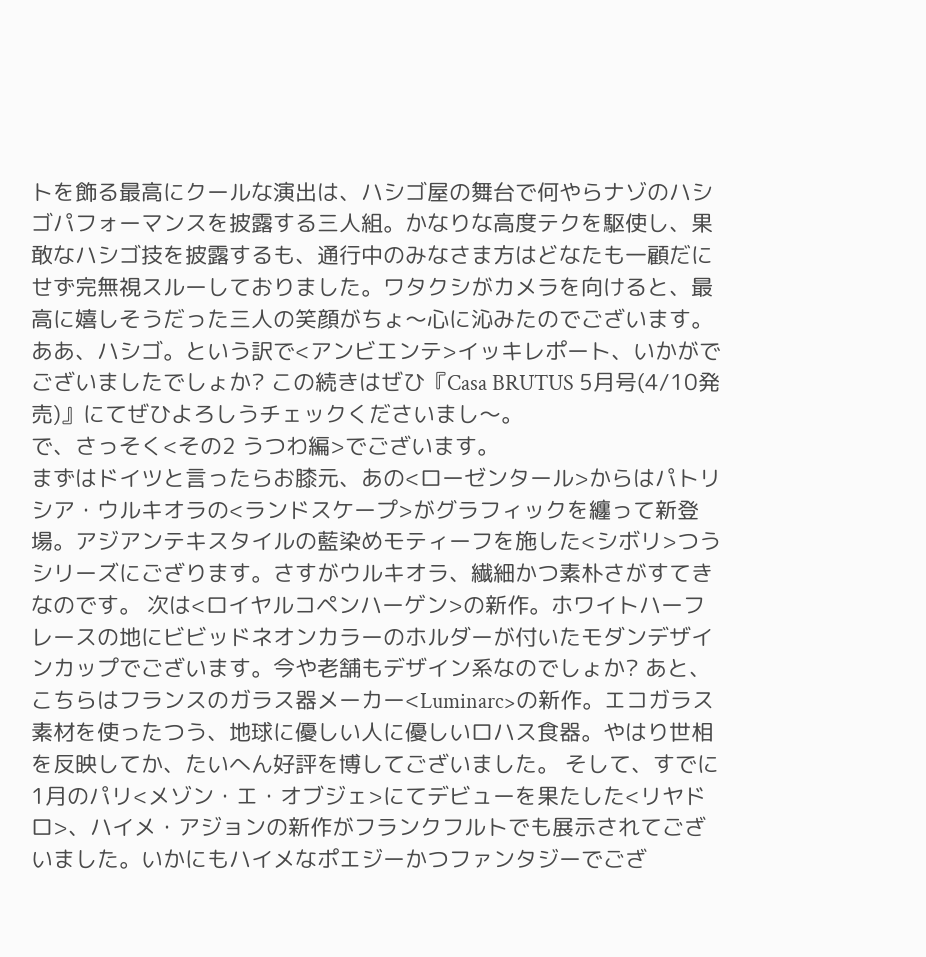トを飾る最高にクールな演出は、ハシゴ屋の舞台で何やらナゾのハシゴパフォーマンスを披露する三人組。かなりな高度テクを駆使し、果敢なハシゴ技を披露するも、通行中のみなさま方はどなたも一顧だにせず完無視スルーしておりました。ワタクシがカメラを向けると、最高に嬉しそうだった三人の笑顔がちょ〜心に沁みたのでございます。ああ、ハシゴ。という訳で<アンビエンテ>イッキレポート、いかがでございましたでしょか? この続きはぜひ『Casa BRUTUS 5月号(4/10発売)』にてぜひよろしうチェックくださいまし〜。
で、さっそく<その2 うつわ編>でございます。
まずはドイツと言ったらお膝元、あの<ローゼンタール>からはパトリシア・ウルキオラの<ランドスケープ>がグラフィックを纏って新登場。アジアンテキスタイルの藍染めモティーフを施した<シボリ>つうシリーズにござります。さすがウルキオラ、繊細かつ素朴さがすてきなのです。 次は<ロイヤルコペンハーゲン>の新作。ホワイトハーフレースの地にビビッドネオンカラーのホルダーが付いたモダンデザインカップでございます。今や老舗もデザイン系なのでしょか? あと、こちらはフランスのガラス器メーカー<Luminarc>の新作。エコガラス素材を使ったつう、地球に優しい人に優しいロハス食器。やはり世相を反映してか、たいへん好評を博してございました。 そして、すでに1月のパリ<メゾン・エ・オブジェ>にてデビューを果たした<リヤドロ>、ハイメ・アジョンの新作がフランクフルトでも展示されてございました。いかにもハイメなポエジーかつファンタジーでござ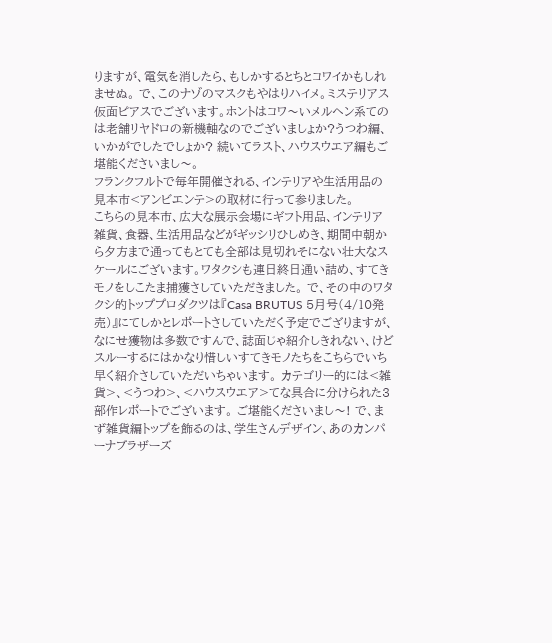りますが、電気を消したら、もしかするとちとコワイかもしれませぬ。 で、このナゾのマスクもやはりハイメ。ミステリアス仮面ピアスでございます。ホントはコワ〜いメルヘン系てのは老舗リヤドロの新機軸なのでございましょか?うつわ編、いかがでしたでしょか? 続いてラスト、ハウスウエア編もご堪能くださいまし〜。
フランクフルトで毎年開催される、インテリアや生活用品の見本市<アンビエンテ>の取材に行って参りました。
こちらの見本市、広大な展示会場にギフト用品、インテリア雑貨、食器、生活用品などがギッシリひしめき、期間中朝から夕方まで通ってもとても全部は見切れそにない壮大なスケールにございます。ワタクシも連日終日通い詰め、すてきモノをしこたま捕獲さしていただきました。 で、その中のワタクシ的トッププロダクツは『Casa BRUTUS 5月号(4/10発売)』にてしかとレポートさしていただく予定でござりますが、なにせ獲物は多数ですんで、誌面じゃ紹介しきれない、けどスルーするにはかなり惜しいすてきモノたちをこちらでいち早く紹介さしていただいちゃいます。 カテゴリー的には<雑貨>、<うつわ>、<ハウスウエア>てな具合に分けられた3部作レポートでございます。 ご堪能くださいまし〜! で、まず雑貨編トップを飾るのは、学生さんデザイン、あのカンパーナブラザーズ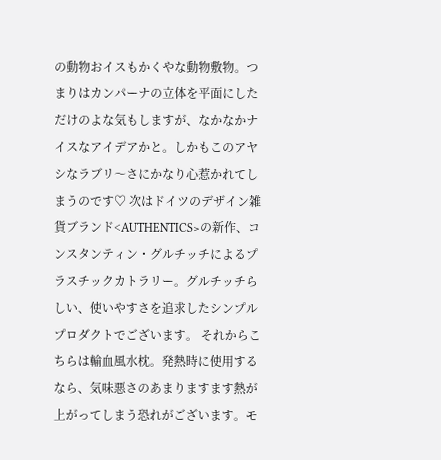の動物おイスもかくやな動物敷物。つまりはカンパーナの立体を平面にしただけのよな気もしますが、なかなかナイスなアイデアかと。しかもこのアヤシなラブリ〜さにかなり心惹かれてしまうのです♡ 次はドイツのデザイン雑貨ブランド<AUTHENTICS>の新作、コンスタンティン・グルチッチによるプラスチックカトラリー。グルチッチらしい、使いやすさを追求したシンプルプロダクトでございます。 それからこちらは輸血風水枕。発熱時に使用するなら、気味悪さのあまりますます熱が上がってしまう恐れがございます。モ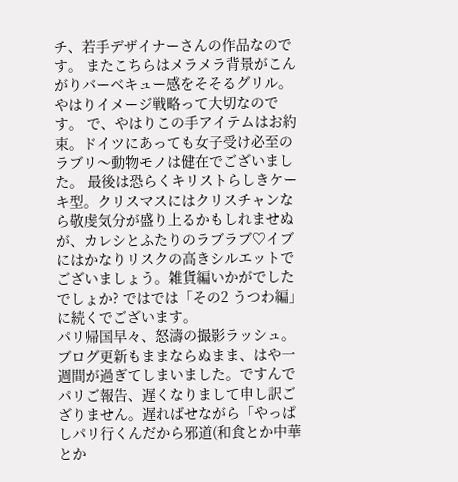チ、若手デザイナーさんの作品なのです。 またこちらはメラメラ背景がこんがりバーベキュー感をそそるグリル。やはりイメージ戦略って大切なのです。 で、やはりこの手アイテムはお約束。ドイツにあっても女子受け必至のラブリ〜動物モノは健在でございました。 最後は恐らくキリストらしきケーキ型。クリスマスにはクリスチャンなら敬虔気分が盛り上るかもしれませぬが、カレシとふたりのラブラブ♡イブにはかなりリスクの高きシルエットでございましょう。雑貨編いかがでしたでしょか? ではでは「その2 うつわ編」に続くでございます。
パリ帰国早々、怒濤の撮影ラッシュ。ブログ更新もままならぬまま、はや一週間が過ぎてしまいました。ですんでパリご報告、遅くなりまして申し訳ござりません。遅ればせながら「やっぱしパリ行くんだから邪道(和食とか中華とか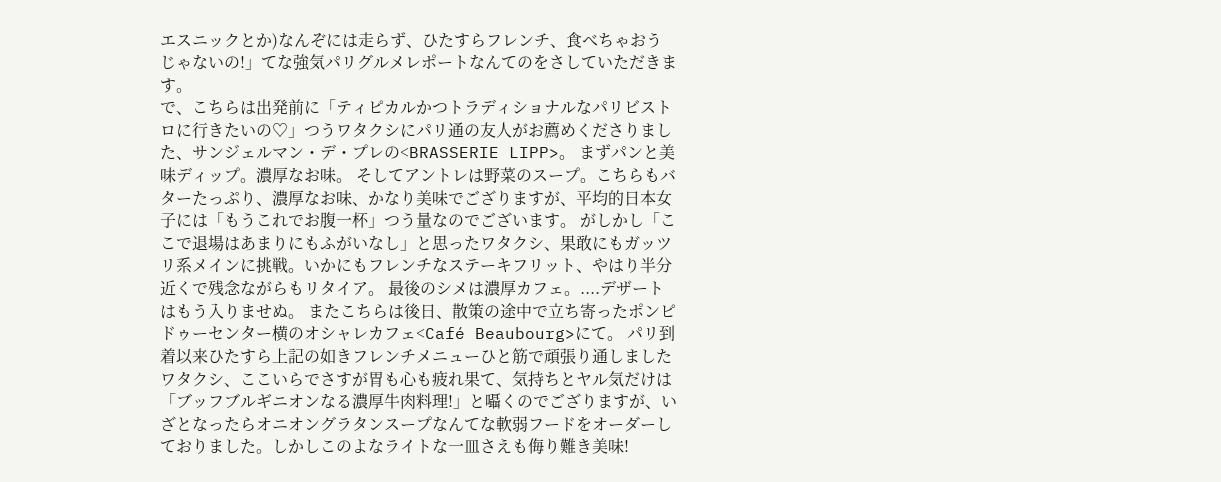エスニックとか)なんぞには走らず、ひたすらフレンチ、食べちゃおうじゃないの!」てな強気パリグルメレポートなんてのをさしていただきます。
で、こちらは出発前に「ティピカルかつトラディショナルなパリビストロに行きたいの♡」つうワタクシにパリ通の友人がお薦めくださりました、サンジェルマン・デ・プレの<BRASSERIE LIPP>。 まずパンと美味ディップ。濃厚なお味。 そしてアントレは野菜のスープ。こちらもバターたっぷり、濃厚なお味、かなり美味でござりますが、平均的日本女子には「もうこれでお腹一杯」つう量なのでございます。 がしかし「ここで退場はあまりにもふがいなし」と思ったワタクシ、果敢にもガッツリ系メインに挑戦。いかにもフレンチなステーキフリット、やはり半分近くで残念ながらもリタイア。 最後のシメは濃厚カフェ。....デザートはもう入りませぬ。 またこちらは後日、散策の途中で立ち寄ったポンピドゥーセンター横のオシャレカフェ<Café Beaubourg>にて。 パリ到着以来ひたすら上記の如きフレンチメニューひと筋で頑張り通しましたワタクシ、ここいらでさすが胃も心も疲れ果て、気持ちとヤル気だけは「ブッフブルギニオンなる濃厚牛肉料理!」と囁くのでござりますが、いざとなったらオニオングラタンスープなんてな軟弱フードをオーダーしておりました。しかしこのよなライトな一皿さえも侮り難き美味!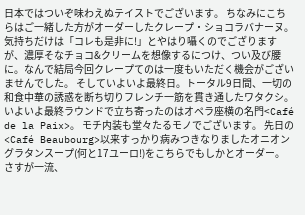日本ではついぞ味わえぬテイストでございます。 ちなみにこちらはご一緒した方がオーダーしたクレープ・ショコラバナーヌ。気持ちだけは「コレも是非に!」とやはり囁くのでござりますが、濃厚そなチョコ&クリームを想像するにつけ、つい及び腰に。なんで結局今回クレープてのは一度もいただく機会がございませんでした。 そしていよいよ最終日。トータル9日間、一切の和食中華の誘惑を断ち切りフレンチ一筋を貫き通したワタクシ。いよいよ最終ラウンドで立ち寄ったのはオペラ座横の名門<Café de la Paix>。 モチ内装も堂々たるモノでございます。 先日の<Café Beaubourg>以来すっかり病みつきなりましたオニオングラタンスープ(何と17ユーロ!)をこちらでもしかとオーダー。さすが一流、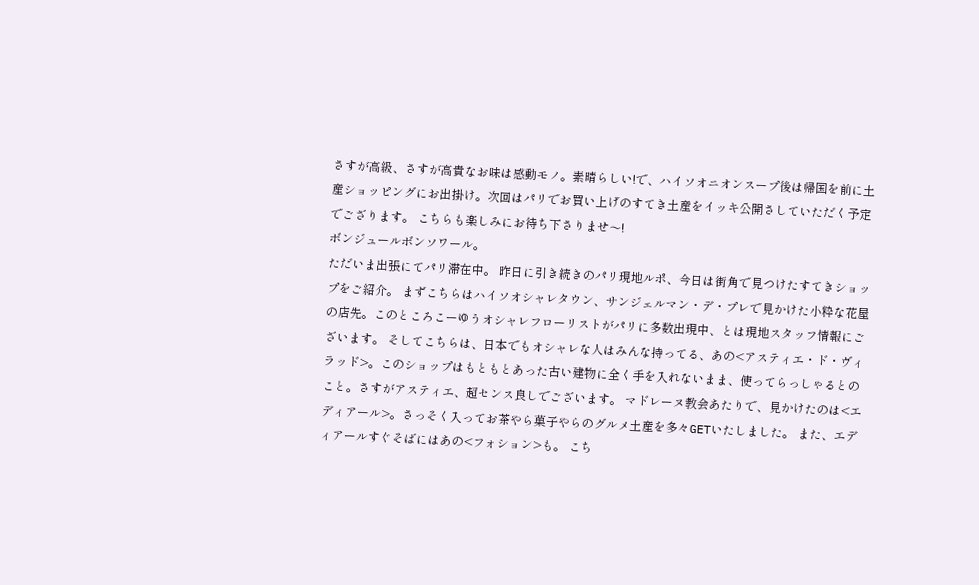さすが高級、さすが高貴なお味は感動モノ。素晴らしい!で、ハイソオニオンスープ後は帰国を前に土産ショッピングにお出掛け。次回はパリでお買い上げのすてき土産をイッキ公開さしていただく予定でござります。 こちらも楽しみにお待ち下さりませ〜!
ボンジュールボンソワール。
ただいま出張にてパリ滞在中。 昨日に引き続きのパリ現地ルポ、今日は街角で見つけたすてきショップをご紹介。 まずこちらはハイソオシャレタウン、サンジェルマン・デ・プレで見かけた小粋な花屋の店先。このところこーゆうオシャレフローリストがパリに多数出現中、とは現地スタッフ情報にございます。 そしてこちらは、日本でもオシャレな人はみんな持ってる、あの<アスティエ・ド・ヴィラッド>。このショップはもともとあった古い建物に全く手を入れないまま、使ってらっしゃるとのこと。さすがアスティエ、超センス良しでございます。 マドレーヌ教会あたりで、見かけたのは<エディアール>。さっそく入ってお茶やら菓子やらのグルメ土産を多々GETいたしました。 また、エディアールすぐそばにはあの<フォション>も。 こち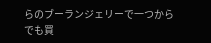らのブーランジェリーで一つからでも買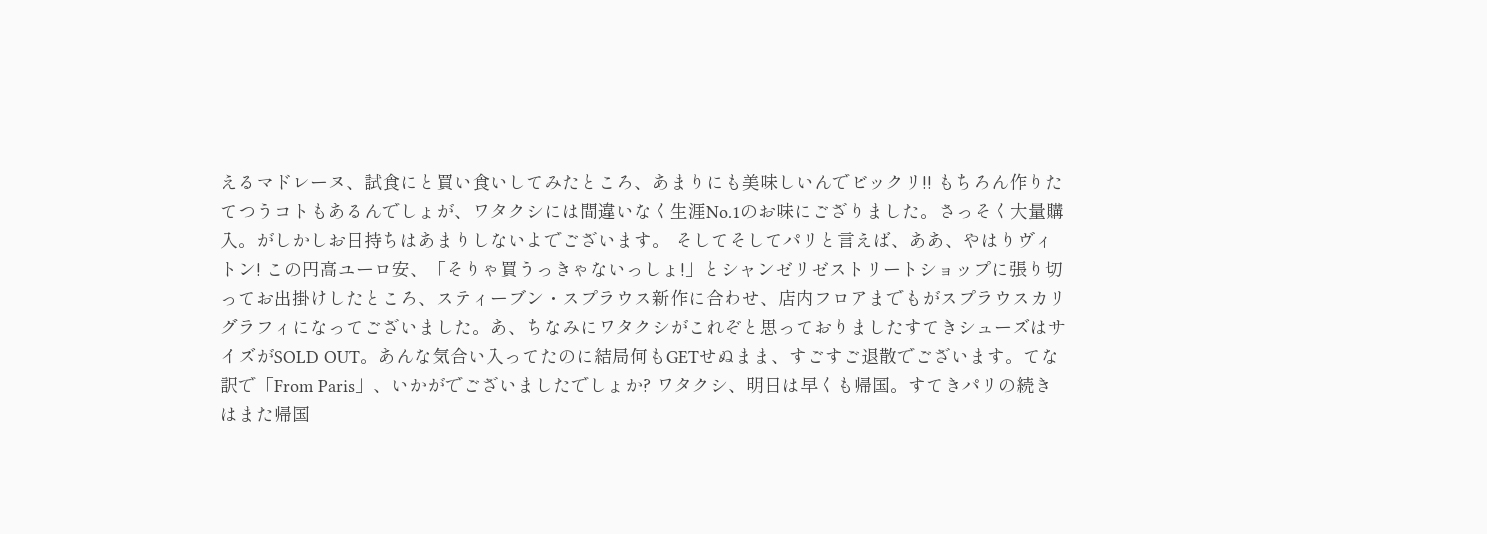えるマドレーヌ、試食にと買い食いしてみたところ、あまりにも美味しいんでビックリ!! もちろん作りたてつうコトもあるんでしょが、ワタクシには間違いなく生涯No.1のお味にござりました。さっそく大量購入。がしかしお日持ちはあまりしないよでございます。 そしてそしてパリと言えば、ああ、やはりヴィトン! この円高ユーロ安、「そりゃ買うっきゃないっしょ!」とシャンゼリゼストリートショップに張り切ってお出掛けしたところ、スティーブン・スプラウス新作に合わせ、店内フロアまでもがスプラウスカリグラフィになってございました。あ、ちなみにワタクシがこれぞと思っておりましたすてきシューズはサイズがSOLD OUT。あんな気合い入ってたのに結局何もGETせぬまま、すごすご退散でございます。てな訳で「From Paris」、いかがでございましたでしょか? ワタクシ、明日は早くも帰国。すてきパリの続きはまた帰国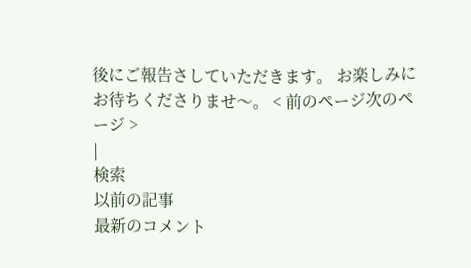後にご報告さしていただきます。 お楽しみにお待ちくださりませ〜。 < 前のページ次のページ >
|
検索
以前の記事
最新のコメント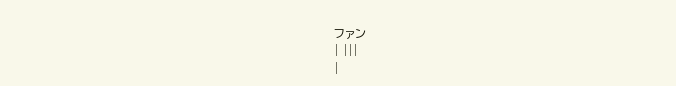ファン
| |||
|